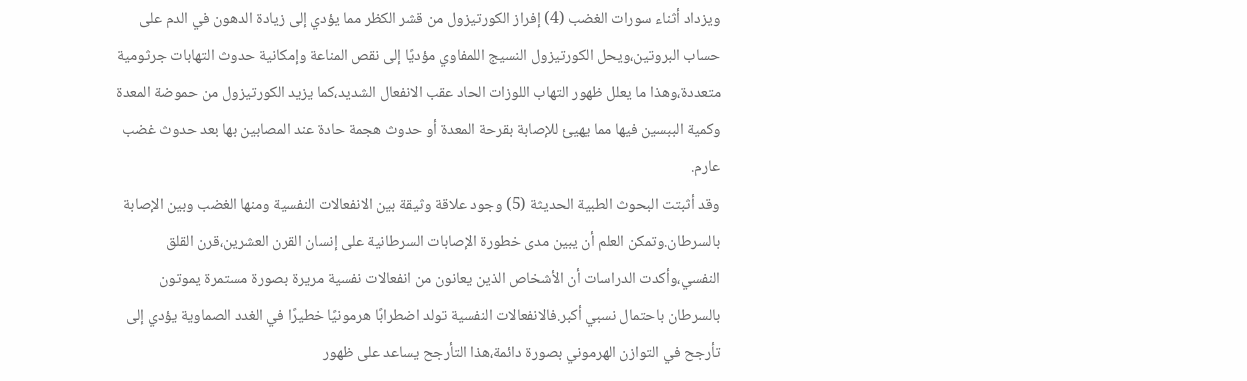ويزداد أثناء سورات الغضب (4) إفراز الكورتيزول من قشر الكظر مما يؤدي إلى زيادة الدهون في الدم على حساب البروتين،ويحل الكورتيزول النسيج اللمفاوي مؤديًا إلى نقص المناعة وإمكانية حدوث التهابات جرثومية متعددة،وهذا ما يعلل ظهور التهاب اللوزات الحاد عقب الانفعال الشديد،كما يزيد الكورتيزول من حموضة المعدة وكمية الببسين فيها مما يهيئ للإصابة بقرحة المعدة أو حدوث هجمة حادة عند المصابين بها بعد حدوث غضب عارم.
وقد أثبتت البحوث الطبية الحديثة (5) وجود علاقة وثيقة بين الانفعالات النفسية ومنها الغضب وبين الإصابة بالسرطان.وتمكن العلم أن يبين مدى خطورة الإصابات السرطانية على إنسان القرن العشرين،قرن القلق النفسي،وأكدت الدراسات أن الأشخاص الذين يعانون من انفعالات نفسية مريرة بصورة مستمرة يموتون بالسرطان باحتمال نسبي أكبر.فالانفعالات النفسية تولد اضطرابًا هرمونيًا خطيرًا في الغدد الصماوية يؤدي إلى تأرجح في التوازن الهرموني بصورة دائمة،هذا التأرجح يساعد على ظهور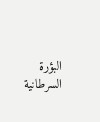البؤرة السرطانية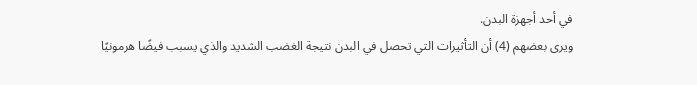في أحد أجهزة البدن.
ويرى بعضهم (4) أن التأثيرات التي تحصل في البدن نتيجة الغضب الشديد والذي يسبب فيضًا هرمونيًا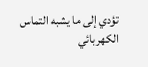تؤدي إلى ما يشبه التماس الكهربائي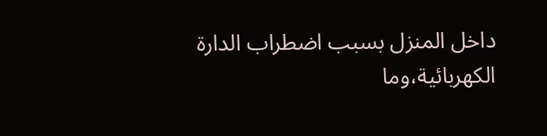داخل المنزل بسبب اضطراب الدارة الكهربائية،وما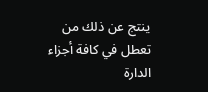ينتج عن ذلك من تعطل في كافة أجزاء الدارة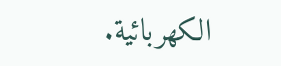الكهربائية.